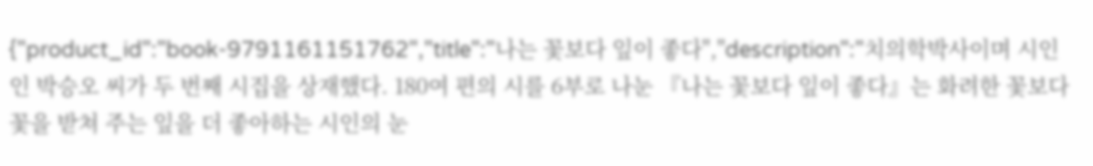{"product_id":"book-9791161151762","title":"나는 꽃보다 잎이 좋다","description":"치의학박사이며 시인인 박승오 씨가 두 번째 시집을 상재했다. 180여 편의 시를 6부로 나눈 『나는 꽃보다 잎이 좋다』는 화려한 꽃보다 꽃을 받쳐 주는 잎을 더 좋아하는 시인의 눈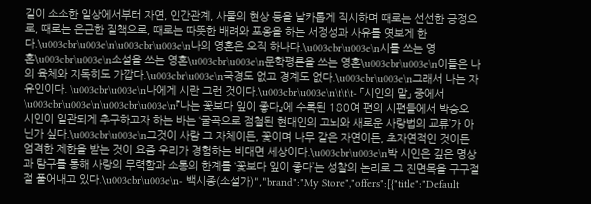길이 소소한 일상에서부터 자연, 인간관계, 사물의 현상 등을 날카롭게 직시하며 때로는 선선한 긍정으로, 때로는 은근한 질책으로, 때로는 따뜻한 배려와 포옹을 하는 서정성과 사유를 엿보게 한다.\u003cbr\u003e\n\u003cbr\u003e\n나의 영혼은 오직 하나다.\u003cbr\u003e\n시를 쓰는 영혼\u003cbr\u003e\n소설을 쓰는 영혼\u003cbr\u003e\n문학평론을 쓰는 영혼\u003cbr\u003e\n이들은 나의 육체와 지독히도 가깝다.\u003cbr\u003e\n국경도 없고 경계도 없다.\u003cbr\u003e\n그래서 나는 자유인이다. \u003cbr\u003e\n나에게 시란 그런 것이다.\u003cbr\u003e\n\t\t\t- 「시인의 말」 중에서 \u003cbr\u003e\n\u003cbr\u003e\n『나는 꽃보다 잎이 좋다』에 수록된 180여 편의 시편들에서 박승오 시인이 일관되게 추구하고자 하는 바는 ‘굴곡으로 점철된 현대인의 고뇌와 새로운 사랑법의 교류’가 아닌가 싶다.\u003cbr\u003e\n그것이 사람 그 자체이든, 꽃이며 나무 같은 자연이든, 초자연적인 것이든 엄격한 제한을 받는 것이 요즘 우리가 경험하는 비대면 세상이다.\u003cbr\u003e\n박 시인은 깊은 명상과 탐구를 통해 사랑의 무력함과 소통의 한계를 ‘꽃보다 잎이 좋다’는 성찰의 논리로 그 진면목을 구구절절 풀어내고 있다.\u003cbr\u003e\n- 백시종(소설가)","brand":"My Store","offers":[{"title":"Default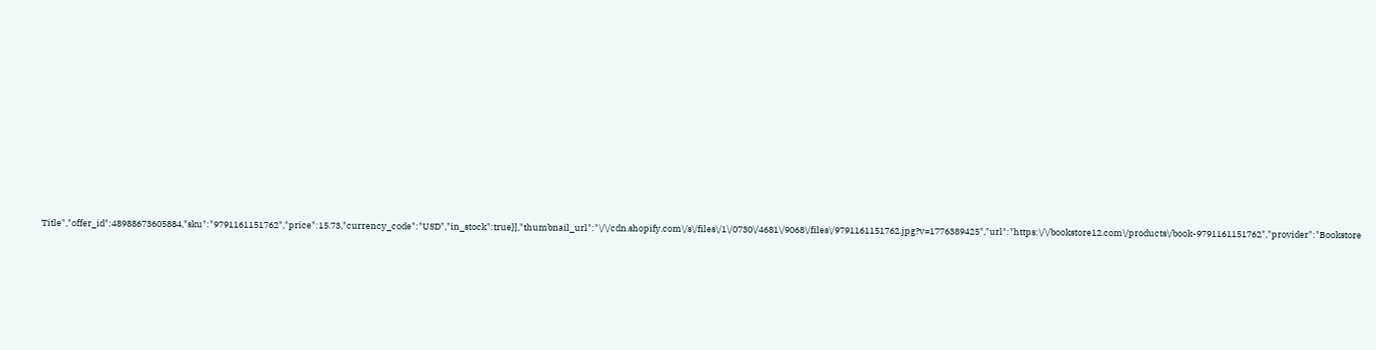Title","offer_id":48988673605884,"sku":"9791161151762","price":15.73,"currency_code":"USD","in_stock":true}],"thumbnail_url":"\/\/cdn.shopify.com\/s\/files\/1\/0730\/4681\/9068\/files\/9791161151762.jpg?v=1776389425","url":"https:\/\/bookstore12.com\/products\/book-9791161151762","provider":"Bookstore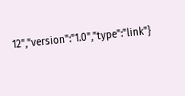12","version":"1.0","type":"link"}